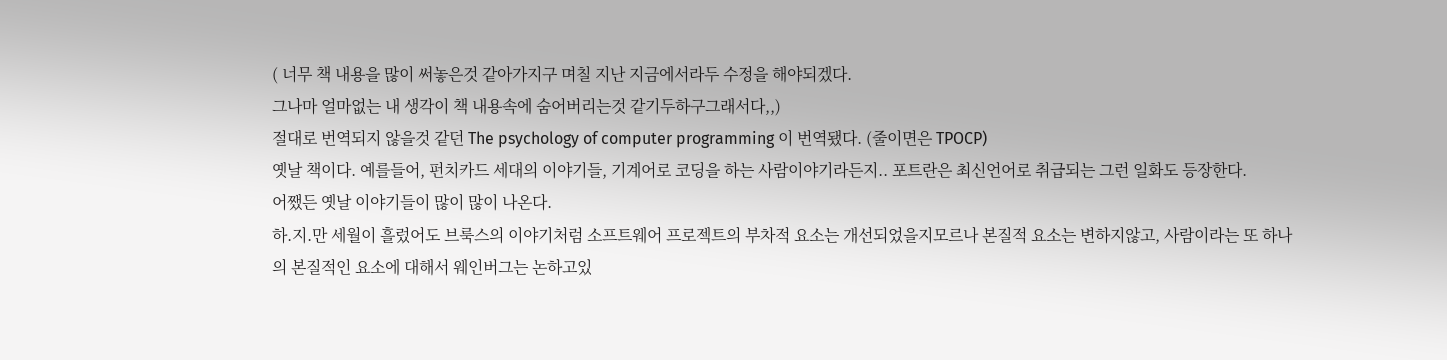( 너무 책 내용을 많이 써놓은것 같아가지구 며칠 지난 지금에서라두 수정을 해야되겠다.
그나마 얼마없는 내 생각이 책 내용속에 숨어버리는것 같기두하구그래서다,,)
절대로 번역되지 않을것 같던 The psychology of computer programming 이 번역됐다. (줄이면은 TPOCP)
옛날 책이다. 예를들어, 펀치카드 세대의 이야기들, 기계어로 코딩을 하는 사람이야기라든지.. 포트란은 최신언어로 취급되는 그런 일화도 등장한다.
어쨌든 옛날 이야기들이 많이 많이 나온다.
하.지.만 세월이 흘렀어도 브룩스의 이야기처럼 소프트웨어 프로젝트의 부차적 요소는 개선되었을지모르나 본질적 요소는 변하지않고, 사람이라는 또 하나의 본질적인 요소에 대해서 웨인버그는 논하고있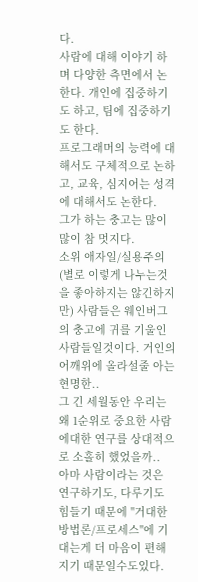다.
사람에 대해 이야기 하며 다양한 측면에서 논한다. 개인에 집중하기도 하고, 팀에 집중하기도 한다.
프로그래머의 능력에 대해서도 구체적으로 논하고, 교육, 심지어는 성격에 대해서도 논한다.
그가 하는 충고는 많이 많이 참 멋지다.
소위 애자일/실용주의(별로 이렇게 나누는것을 좋아하지는 않긴하지만) 사람들은 웨인버그의 충고에 귀를 기울인 사람들일것이다. 거인의 어깨위에 올라설줄 아는 현명한..
그 긴 세월동안 우리는 왜 1순위로 중요한 사람에대한 연구를 상대적으로 소홀히 했었을까..
아마 사람이라는 것은 연구하기도, 다루기도 힘들기 때문에 "거대한 방법론/프로세스"에 기대는게 더 마음이 편해지기 때문일수도있다.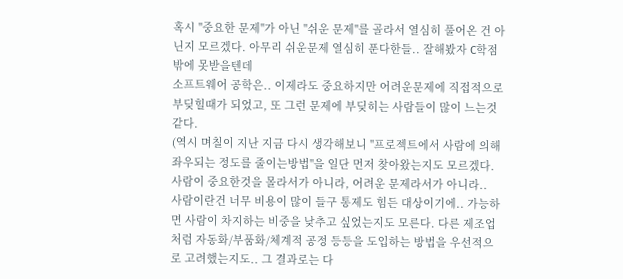혹시 "중요한 문제"가 아닌 "쉬운 문제"를 골라서 열심히 풀어온 건 아닌지 모르겠다. 아무리 쉬운문제 열심히 푼다한들.. 잘해봤자 C학점밖에 못받을텐데
소프트웨어 공학은.. 이제라도 중요하지만 어려운문제에 직접적으로 부딪힐때가 되었고, 또 그런 문제에 부딪히는 사람들이 많이 느는것 같다.
(역시 며칠이 지난 지금 다시 생각해보니 "프로젝트에서 사람에 의해 좌우되는 정도를 줄이는방법"을 일단 먼저 찾아왔는지도 모르겠다.
사람이 중요한것을 몰라서가 아니라, 어려운 문제라서가 아니라..
사람이란건 너무 비용이 많이 들구 통제도 힘든 대상이기에.. 가능하면 사람이 차지하는 비중을 낮추고 싶었는지도 모른다. 다른 제조업처럼 자동화/부품화/체계적 공정 등등을 도입하는 방법을 우선적으로 고려했는지도.. 그 결과로는 다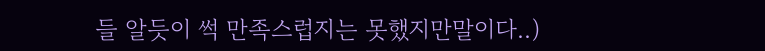들 알듯이 썩 만족스럽지는 못했지만말이다..)